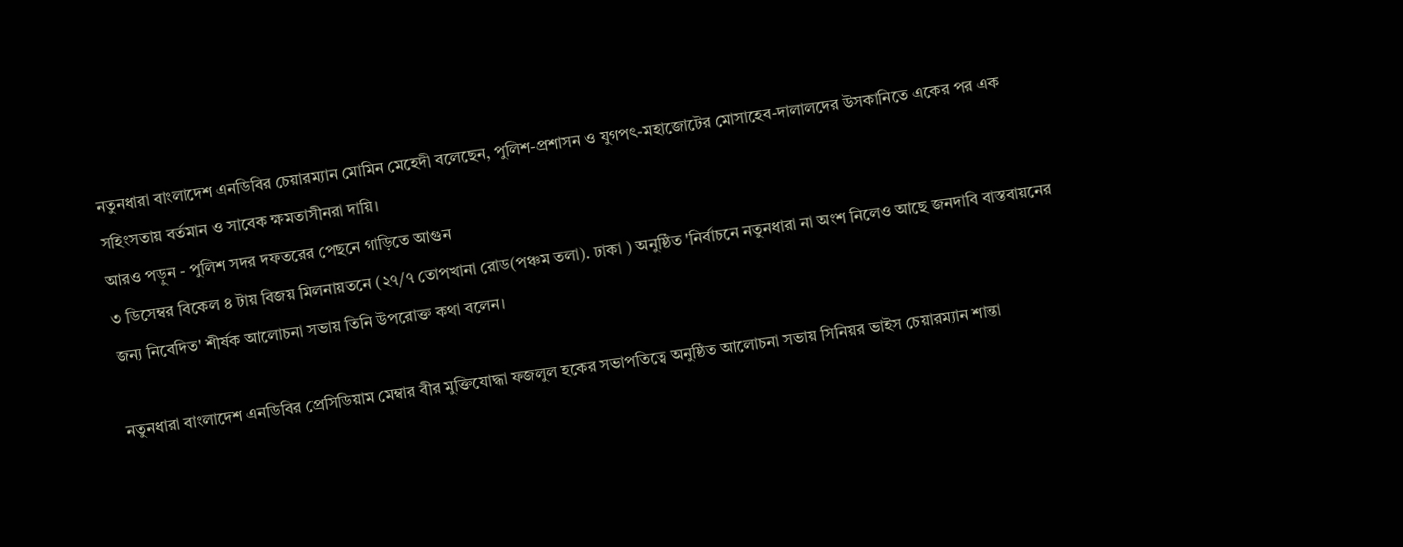নতুনধারা বাংলাদেশ এনডিবির চেয়ারম্যান মোমিন মেহেদী বলেছেন, পুলিশ-প্রশাসন ও যুগপৎ-মহাজোটের মোসাহেব-দালালদের উসকানিতে একের পর এক সহিংসতায় বর্তমান ও সাবেক ক্ষমতাসীনরা দায়ি।
আরও পড়ুন - পুলিশ সদর দফতরের পেছনে গাড়িতে আগুন
৩ ডিসেম্বর বিকেল ৪ টায় বিজয় মিলনায়তনে (২৭/৭ তোপখানা রোড(পঞ্চম তলা). ঢাকা ) অনুষ্ঠিত 'নির্বাচনে নতুনধারা না অংশ নিলেও আছে জনদাবি বাস্তবায়নের জন্য নিবেদিত' শীর্ষক আলোচনা সভায় তিনি উপরোক্ত কথা বলেন।

নতুনধারা বাংলাদেশ এনডিবির প্রেসিডিয়াম মেম্বার বীর মুক্তিযোদ্ধা ফজলুল হকের সভাপতিত্বে অনুষ্ঠিত আলোচনা সভায় সিনিয়র ভাইস চেয়ারম্যান শান্তা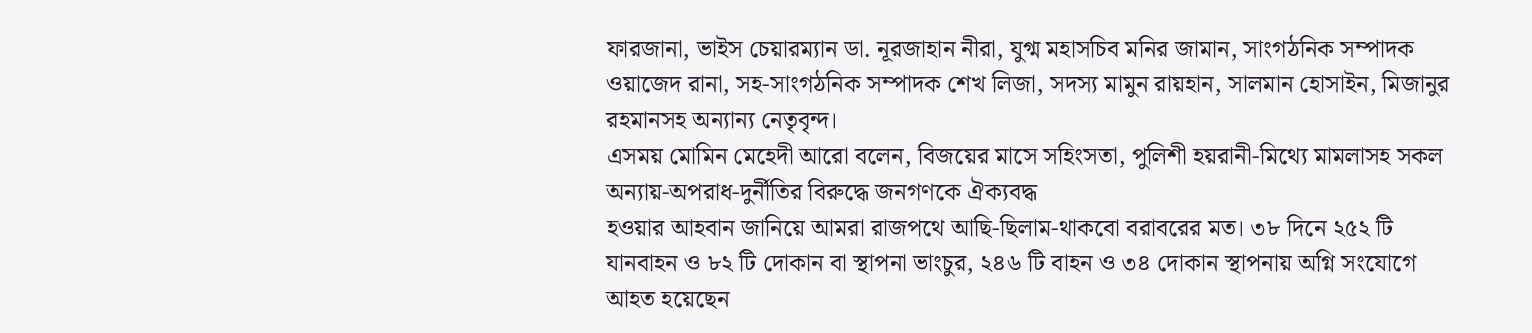ফারজানা, ভাইস চেয়ারম্যান ডা. নূরজাহান নীরা, যুগ্ম মহাসচিব মনির জামান, সাংগঠনিক সম্পাদক ওয়াজেদ রানা, সহ-সাংগঠনিক সম্পাদক শেখ লিজা, সদস্য মামুন রায়হান, সালমান হোসাইন, মিজানুর রহমানসহ অন্যান্য নেতৃবৃন্দ।
এসময় মোমিন মেহেদী আরো বলেন, বিজয়ের মাসে সহিংসতা, পুলিশী হয়রানী-মিথ্যে মামলাসহ সকল অন্যায়-অপরাধ-দুর্নীতির বিরুদ্ধে জনগণকে ঐক্যবদ্ধ
হওয়ার আহবান জানিয়ে আমরা রাজপথে আছি-ছিলাম-থাকবো বরাবরের মত। ৩৮ দিনে ২৫২ টি যানবাহন ও ৮২ টি দোকান বা স্থাপনা ভাংচুর, ২৪৬ টি বাহন ও ৩৪ দোকান স্থাপনায় অগ্নি সংযোগে আহত হয়েছেন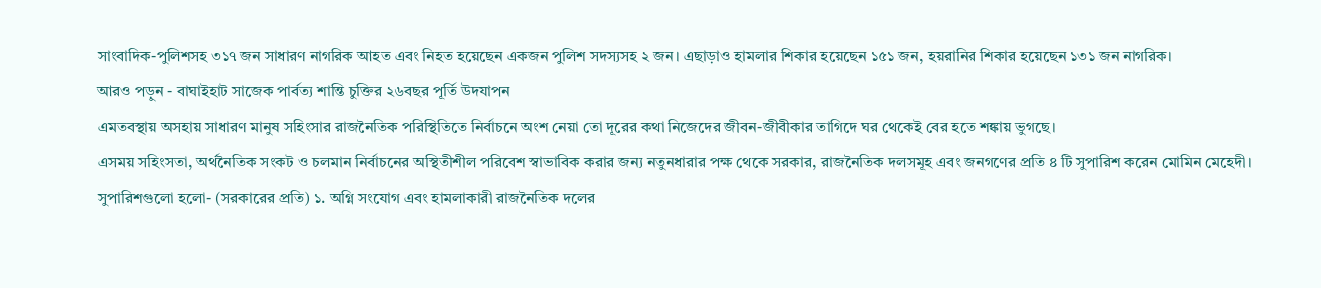সাংবাদিক-পুলিশসহ ৩১৭ জন সাধারণ নাগরিক আহত এবং নিহত হয়েছেন একজন পুলিশ সদস্যসহ ২ জন। এছাড়াও হামলার শিকার হয়েছেন ১৫১ জন, হয়রানির শিকার হয়েছেন ১৩১ জন নাগরিক।
আরও পড়ুন - বাঘাইহাট সাজেক পার্বত্য শান্তি চুক্তির ২৬বছর পূর্তি উদযাপন
এমতবস্থায় অসহায় সাধারণ মানুষ সহিংসার রাজনৈতিক পরিস্থিতিতে নির্বাচনে অংশ নেয়া তো দূরের কথা নিজেদের জীবন-জীবীকার তাগিদে ঘর থেকেই বের হতে শঙ্কায় ভুগছে।
এসময় সহিংসতা, অর্থনৈতিক সংকট ও চলমান নির্বাচনের অস্থিতীশীল পরিবেশ স্বাভাবিক করার জন্য নতুনধারার পক্ষ থেকে সরকার, রাজনৈতিক দলসমূহ এবং জনগণের প্রতি ৪ টি সুপারিশ করেন মোমিন মেহেদী।
সুপারিশগুলো হলো- (সরকারের প্রতি) ১. অগ্নি সংযোগ এবং হামলাকারী রাজনৈতিক দলের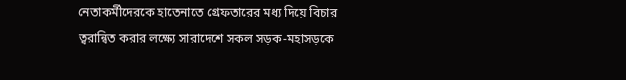নেতাকর্মীদেরকে হাতেনাতে গ্রেফতারের মধ্য দিয়ে বিচার ত্বরান্বিত করার লক্ষ্যে সারাদেশে সকল সড়ক-মহাসড়কে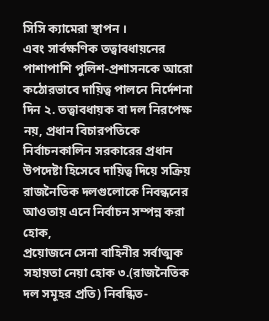সিসি ক্যামেরা স্থাপন ।
এবং সার্বক্ষণিক তত্বাবধায়নের পাশাপাশি পুলিশ-প্রশাসনকে আরো কঠোরভাবে দায়িত্ব পালনে নির্দেশনা দিন ২. তত্বাবধায়ক বা দল নিরপেক্ষ নয়, প্রধান বিচারপতিকে নির্বাচনকালিন সরকারের প্রধান উপদেষ্টা হিসেবে দায়িত্ব দিয়ে সক্রিয় রাজনৈতিক দলগুলোকে নিবন্ধনের আওতায় এনে নির্বাচন সম্পন্ন করা হোক,
প্রয়োজনে সেনা বাহিনীর সর্বাত্মক সহায়তা নেয়া হোক ৩.(রাজনৈতিক দল সমূহর প্রতি) নিবন্ধিত-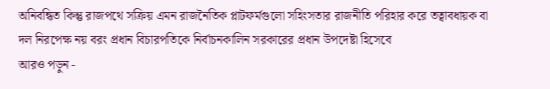অনিবন্ধিত কিন্তু রাজপথে সক্রিয় এমন রাজনৈতিক প্লাটফর্মগুলো সহিংসতার রাজনীতি পরিহার করে তত্বাবধায়ক বা দল নিরপেক্ষ নয় বরং প্রধান বিচারপতিকে নির্বাচনকালিন সরকারের প্রধান উপদেষ্টা হিসেবে
আরও পড়ুন -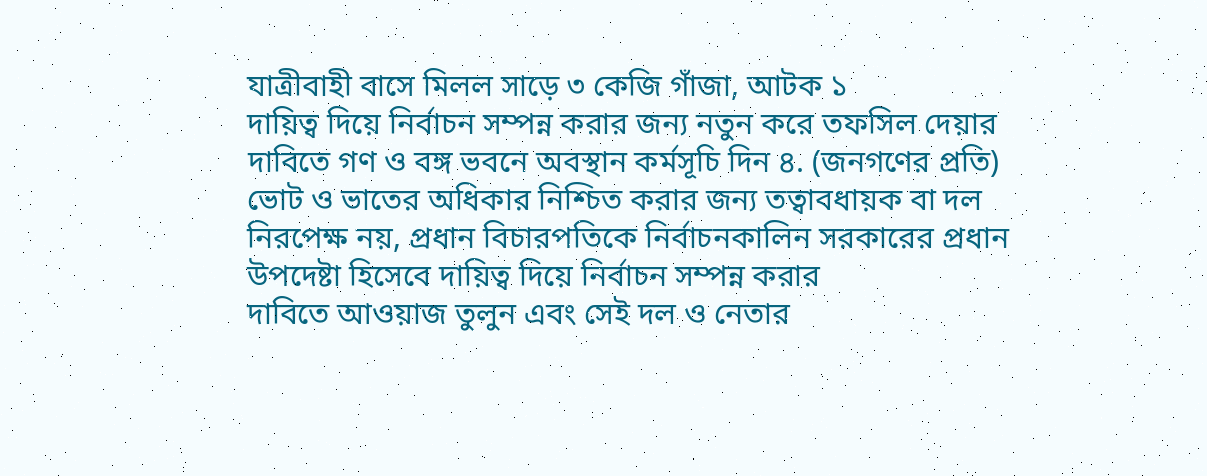যাত্রীবাহী বাসে মিলল সাড়ে ৩ কেজি গাঁজা, আটক ১
দায়িত্ব দিয়ে নির্বাচন সম্পন্ন করার জন্য নতুন করে তফসিল দেয়ার দাবিতে গণ ও বঙ্গ ভবনে অবস্থান কর্মসূচি দিন ৪. (জনগণের প্রতি) ভোট ও ভাতের অধিকার নিশ্চিত করার জন্য তত্বাবধায়ক বা দল নিরপেক্ষ নয়, প্রধান বিচারপতিকে নির্বাচনকালিন সরকারের প্রধান উপদেষ্টা হিসেবে দায়িত্ব দিয়ে নির্বাচন সম্পন্ন করার
দাবিতে আওয়াজ তুলুন এবং সেই দল ও নেতার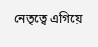নেতৃত্বে এগিয়ে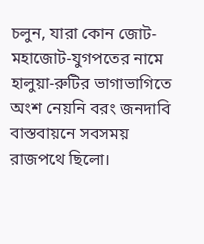চলুন, যারা কোন জোট-মহাজোট-যুগপতের নামে হালুয়া-রুটির ভাগাভাগিতে অংশ নেয়নি বরং জনদাবি বাস্তবায়নে সবসময় রাজপথে ছিলো।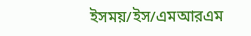ইসময়/ইস/এমআরএম